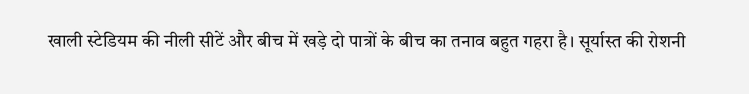खाली स्टेडियम की नीली सीटें और बीच में खड़े दो पात्रों के बीच का तनाव बहुत गहरा है। सूर्यास्त की रोशनी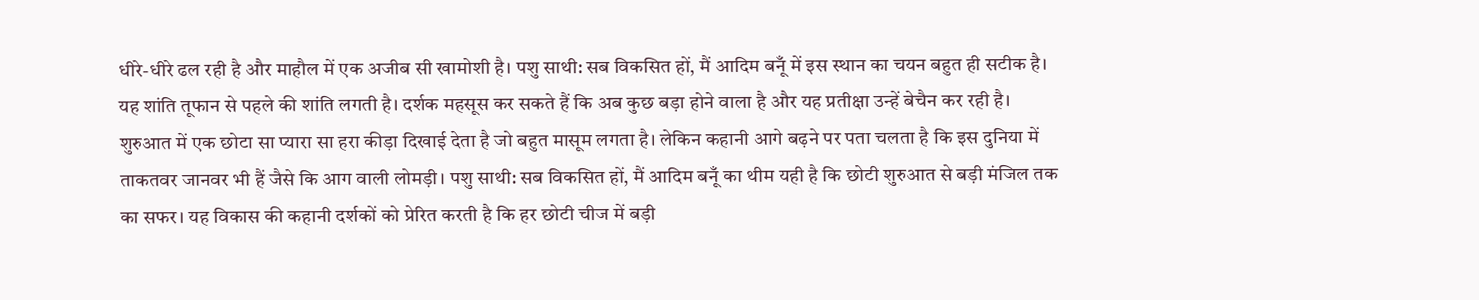धीरे-धीरे ढल रही है और माहौल में एक अजीब सी खामोशी है। पशु साथी: सब विकसित हों, मैं आदिम बनूँ में इस स्थान का चयन बहुत ही सटीक है। यह शांति तूफान से पहले की शांति लगती है। दर्शक महसूस कर सकते हैं कि अब कुछ बड़ा होने वाला है और यह प्रतीक्षा उन्हें बेचैन कर रही है।
शुरुआत में एक छोटा सा प्यारा सा हरा कीड़ा दिखाई देता है जो बहुत मासूम लगता है। लेकिन कहानी आगे बढ़ने पर पता चलता है कि इस दुनिया में ताकतवर जानवर भी हैं जैसे कि आग वाली लोमड़ी। पशु साथी: सब विकसित हों, मैं आदिम बनूँ का थीम यही है कि छोटी शुरुआत से बड़ी मंजिल तक का सफर। यह विकास की कहानी दर्शकों को प्रेरित करती है कि हर छोटी चीज में बड़ी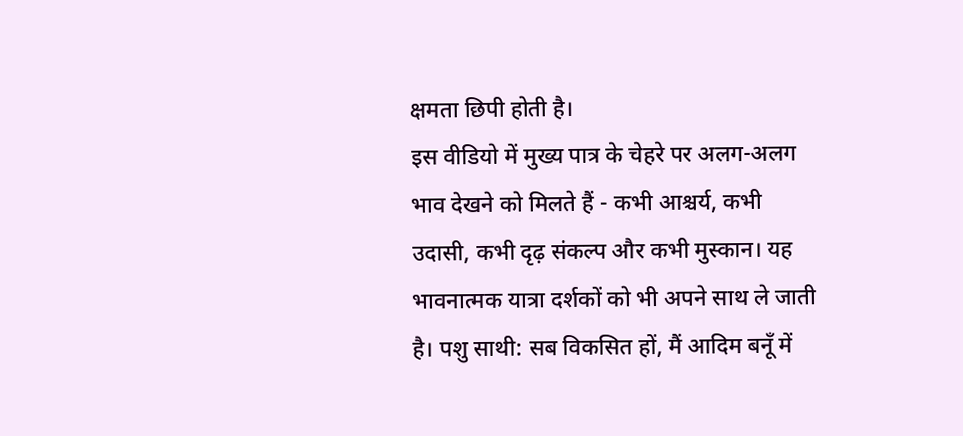क्षमता छिपी होती है।
इस वीडियो में मुख्य पात्र के चेहरे पर अलग-अलग भाव देखने को मिलते हैं - कभी आश्चर्य, कभी उदासी, कभी दृढ़ संकल्प और कभी मुस्कान। यह भावनात्मक यात्रा दर्शकों को भी अपने साथ ले जाती है। पशु साथी: सब विकसित हों, मैं आदिम बनूँ में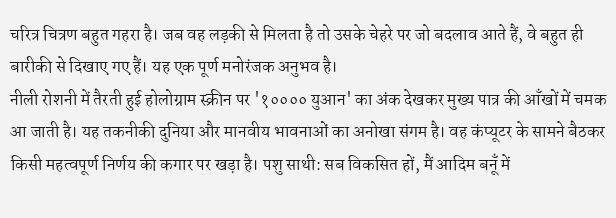चरित्र चित्रण बहुत गहरा है। जब वह लड़की से मिलता है तो उसके चेहरे पर जो बदलाव आते हैं, वे बहुत ही बारीकी से दिखाए गए हैं। यह एक पूर्ण मनोरंजक अनुभव है।
नीली रोशनी में तैरती हुई होलोग्राम स्क्रीन पर '१०००० युआन' का अंक देखकर मुख्य पात्र की आँखों में चमक आ जाती है। यह तकनीकी दुनिया और मानवीय भावनाओं का अनोखा संगम है। वह कंप्यूटर के सामने बैठकर किसी महत्वपूर्ण निर्णय की कगार पर खड़ा है। पशु साथी: सब विकसित हों, मैं आदिम बनूँ में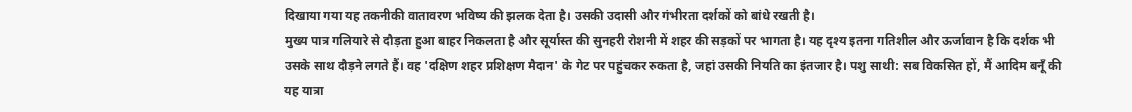दिखाया गया यह तकनीकी वातावरण भविष्य की झलक देता है। उसकी उदासी और गंभीरता दर्शकों को बांधे रखती है।
मुख्य पात्र गलियारे से दौड़ता हुआ बाहर निकलता है और सूर्यास्त की सुनहरी रोशनी में शहर की सड़कों पर भागता है। यह दृश्य इतना गतिशील और ऊर्जावान है कि दर्शक भी उसके साथ दौड़ने लगते हैं। वह 'दक्षिण शहर प्रशिक्षण मैदान' के गेट पर पहुंचकर रुकता है, जहां उसकी नियति का इंतजार है। पशु साथी: सब विकसित हों, मैं आदिम बनूँ की यह यात्रा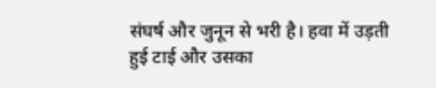संघर्ष और जुनून से भरी है। हवा में उड़ती हुई टाई और उसका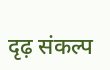दृढ़ संकल्प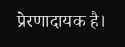प्रेरणादायक है।